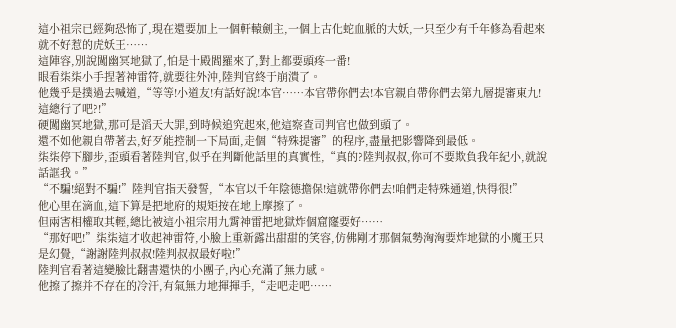這小祖宗已經夠恐怖了,現在還要加上一個軒轅劍主,一個上古化蛇血脈的大妖,一只至少有千年修為看起來就不好惹的虎妖王……
這陣容,別說闖幽冥地獄了,怕是十殿閻羅來了,對上都要頭疼一番!
眼看柒柒小手捏著神雷符,就要往外沖,陸判官終于崩潰了。
他幾乎是撲過去喊道,“等等!小道友!有話好說!本官……本官帶你們去!本官親自帶你們去第九層提審東九!這總行了吧?!”
硬闖幽冥地獄,那可是滔天大罪,到時候追究起來,他這察查司判官也做到頭了。
還不如他親自帶著去,好歹能控制一下局面,走個“特殊提審”的程序,盡量把影響降到最低。
柒柒停下腳步,歪頭看著陸判官,似乎在判斷他話里的真實性,“真的?陸判叔叔,你可不要欺負我年紀小,就說話誆我。”
“不騙!絕對不騙!”陸判官指天發誓,“本官以千年陰德擔保!這就帶你們去!咱們走特殊通道,快得很!”
他心里在滴血,這下算是把地府的規矩按在地上摩擦了。
但兩害相權取其輕,總比被這小祖宗用九霄神雷把地獄炸個窟窿要好……
“那好吧!”柒柒這才收起神雷符,小臉上重新露出甜甜的笑容,仿佛剛才那個氣勢洶洶要炸地獄的小魔王只是幻覺,“謝謝陸判叔叔!陸判叔叔最好啦!”
陸判官看著這變臉比翻書還快的小團子,內心充滿了無力感。
他擦了擦并不存在的冷汗,有氣無力地揮揮手,“走吧走吧……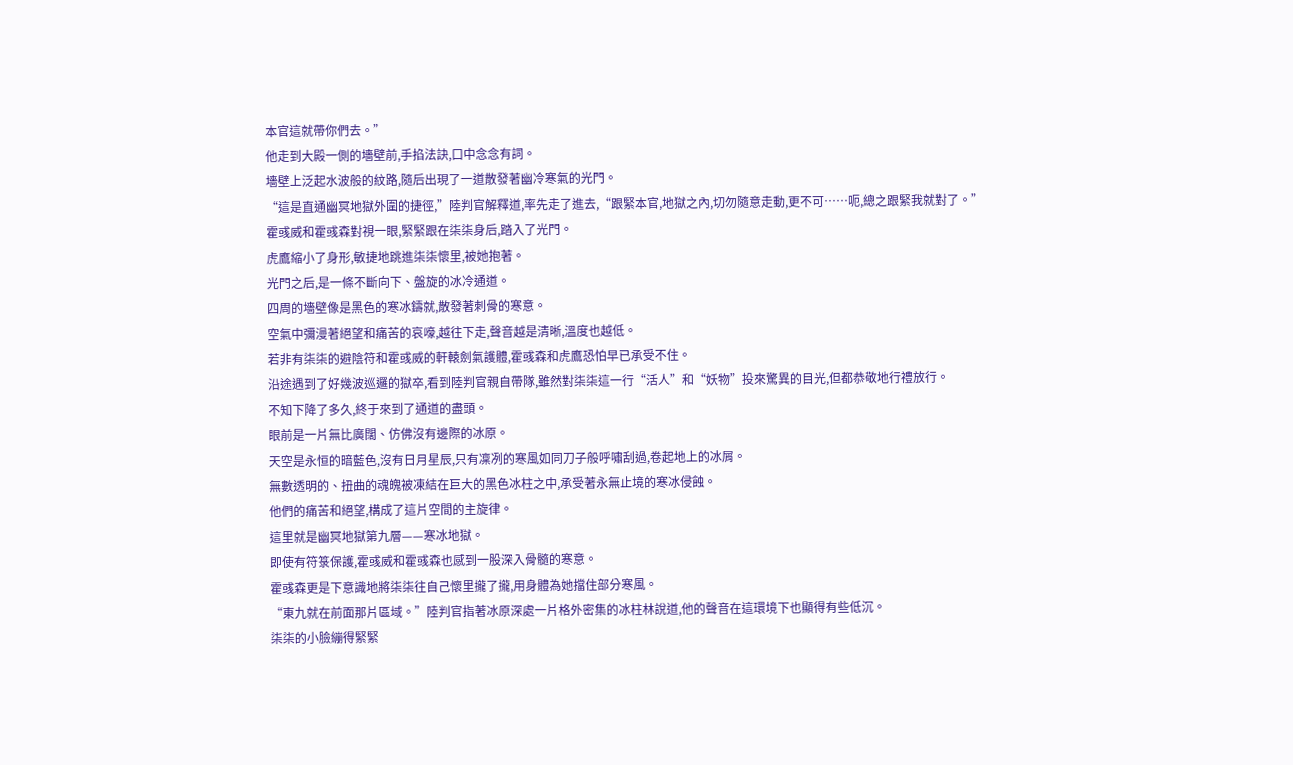本官這就帶你們去。”
他走到大殿一側的墻壁前,手掐法訣,口中念念有詞。
墻壁上泛起水波般的紋路,隨后出現了一道散發著幽冷寒氣的光門。
“這是直通幽冥地獄外圍的捷徑,”陸判官解釋道,率先走了進去,“跟緊本官,地獄之內,切勿隨意走動,更不可……呃,總之跟緊我就對了。”
霍彧威和霍彧森對視一眼,緊緊跟在柒柒身后,踏入了光門。
虎鷹縮小了身形,敏捷地跳進柒柒懷里,被她抱著。
光門之后,是一條不斷向下、盤旋的冰冷通道。
四周的墻壁像是黑色的寒冰鑄就,散發著刺骨的寒意。
空氣中彌漫著絕望和痛苦的哀嚎,越往下走,聲音越是清晰,溫度也越低。
若非有柒柒的避陰符和霍彧威的軒轅劍氣護體,霍彧森和虎鷹恐怕早已承受不住。
沿途遇到了好幾波巡邏的獄卒,看到陸判官親自帶隊,雖然對柒柒這一行“活人”和“妖物”投來驚異的目光,但都恭敬地行禮放行。
不知下降了多久,終于來到了通道的盡頭。
眼前是一片無比廣闊、仿佛沒有邊際的冰原。
天空是永恒的暗藍色,沒有日月星辰,只有凜冽的寒風如同刀子般呼嘯刮過,卷起地上的冰屑。
無數透明的、扭曲的魂魄被凍結在巨大的黑色冰柱之中,承受著永無止境的寒冰侵蝕。
他們的痛苦和絕望,構成了這片空間的主旋律。
這里就是幽冥地獄第九層——寒冰地獄。
即使有符箓保護,霍彧威和霍彧森也感到一股深入骨髓的寒意。
霍彧森更是下意識地將柒柒往自己懷里攏了攏,用身體為她擋住部分寒風。
“東九就在前面那片區域。”陸判官指著冰原深處一片格外密集的冰柱林說道,他的聲音在這環境下也顯得有些低沉。
柒柒的小臉繃得緊緊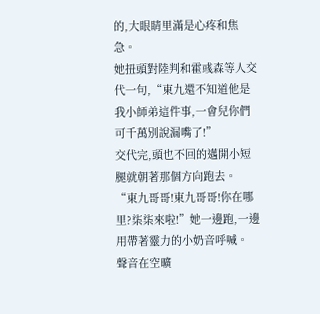的,大眼睛里滿是心疼和焦急。
她扭頭對陸判和霍彧森等人交代一句,“東九還不知道他是我小師弟這件事,一會兒你們可千萬別說漏嘴了!”
交代完,頭也不回的邁開小短腿就朝著那個方向跑去。
“東九哥哥!東九哥哥!你在哪里?柒柒來啦!”她一邊跑,一邊用帶著靈力的小奶音呼喊。
聲音在空曠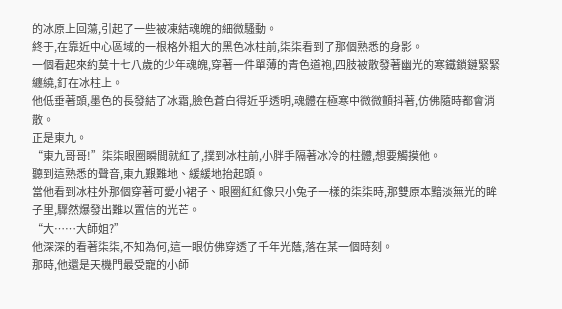的冰原上回蕩,引起了一些被凍結魂魄的細微騷動。
終于,在靠近中心區域的一根格外粗大的黑色冰柱前,柒柒看到了那個熟悉的身影。
一個看起來約莫十七八歲的少年魂魄,穿著一件單薄的青色道袍,四肢被散發著幽光的寒鐵鎖鏈緊緊纏繞,釘在冰柱上。
他低垂著頭,墨色的長發結了冰霜,臉色蒼白得近乎透明,魂體在極寒中微微顫抖著,仿佛隨時都會消散。
正是東九。
“東九哥哥!”柒柒眼圈瞬間就紅了,撲到冰柱前,小胖手隔著冰冷的柱體,想要觸摸他。
聽到這熟悉的聲音,東九艱難地、緩緩地抬起頭。
當他看到冰柱外那個穿著可愛小裙子、眼圈紅紅像只小兔子一樣的柒柒時,那雙原本黯淡無光的眸子里,驟然爆發出難以置信的光芒。
“大……大師姐?”
他深深的看著柒柒,不知為何,這一眼仿佛穿透了千年光蔭,落在某一個時刻。
那時,他還是天機門最受寵的小師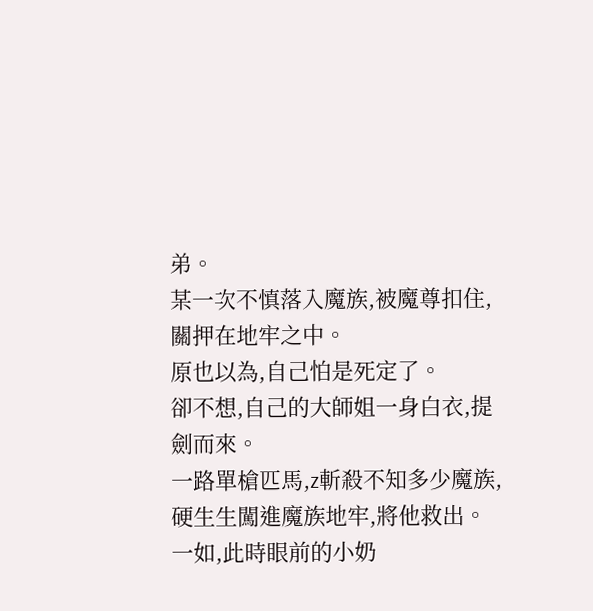弟。
某一次不慎落入魔族,被魔尊扣住,關押在地牢之中。
原也以為,自己怕是死定了。
卻不想,自己的大師姐一身白衣,提劍而來。
一路單槍匹馬,z斬殺不知多少魔族,硬生生闖進魔族地牢,將他救出。
一如,此時眼前的小奶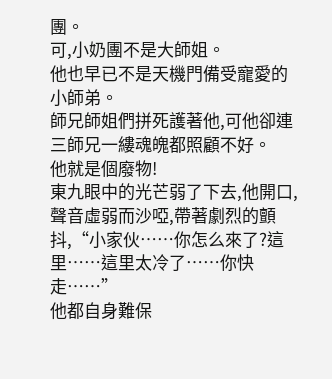團。
可,小奶團不是大師姐。
他也早已不是天機門備受寵愛的小師弟。
師兄師姐們拼死護著他,可他卻連三師兄一縷魂魄都照顧不好。
他就是個廢物!
東九眼中的光芒弱了下去,他開口,聲音虛弱而沙啞,帶著劇烈的顫抖,“小家伙……你怎么來了?這里……這里太冷了……你快走……”
他都自身難保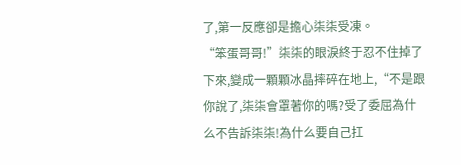了,第一反應卻是擔心柒柒受凍。
“笨蛋哥哥!”柒柒的眼淚終于忍不住掉了下來,變成一顆顆冰晶摔碎在地上,“不是跟你說了,柒柒會罩著你的嗎?受了委屈為什么不告訴柒柒!為什么要自己扛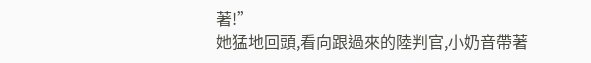著!”
她猛地回頭,看向跟過來的陸判官,小奶音帶著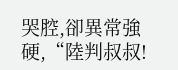哭腔,卻異常強硬,“陸判叔叔!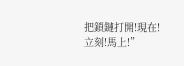把鎖鏈打開!現在!立刻!馬上!”